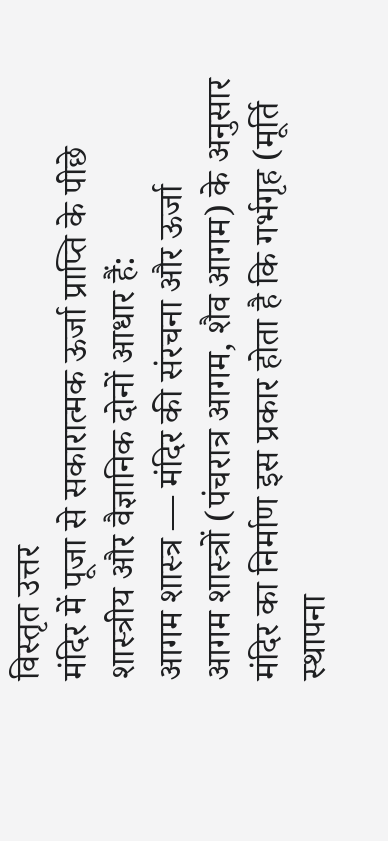विस्तृत उत्तर
मंदिर में पूजा से सकारात्मक ऊर्जा प्राप्ति के पीछे शास्त्रीय और वैज्ञानिक दोनों आधार हैं:
आगम शास्त्र — मंदिर की संरचना और ऊर्जा
आगम शास्त्रों (पंचरात्र आगम, शैव आगम) के अनुसार मंदिर का निर्माण इस प्रकार होता है कि गर्भगृह (मूर्ति स्थापना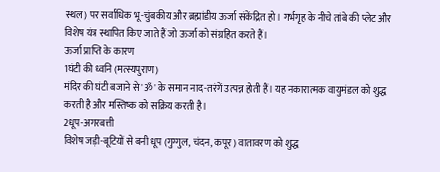स्थल) पर सर्वाधिक भू-चुंबकीय और ब्रह्मांडीय ऊर्जा संकेंद्रित हो। गर्भगृह के नीचे तांबे की प्लेट और विशेष यंत्र स्थापित किए जाते हैं जो ऊर्जा को संग्रहित करते हैं।
ऊर्जा प्राप्ति के कारण
1घंटी की ध्वनि (मत्स्यपुराण)
मंदिर की घंटी बजाने से 'ॐ' के समान नाद-तरंगें उत्पन्न होती हैं। यह नकारात्मक वायुमंडल को शुद्ध करती है और मस्तिष्क को सक्रिय करती है।
2धूप-अगरबत्ती
विशेष जड़ी-बूटियों से बनी धूप (गुग्गुल, चंदन, कपूर) वातावरण को शुद्ध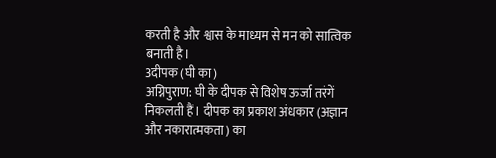करती है और श्वास के माध्यम से मन को सात्विक बनाती है।
3दीपक (घी का)
अग्निपुराण: घी के दीपक से विशेष ऊर्जा तरंगें निकलती हैं। दीपक का प्रकाश अंधकार (अज्ञान और नकारात्मकता) का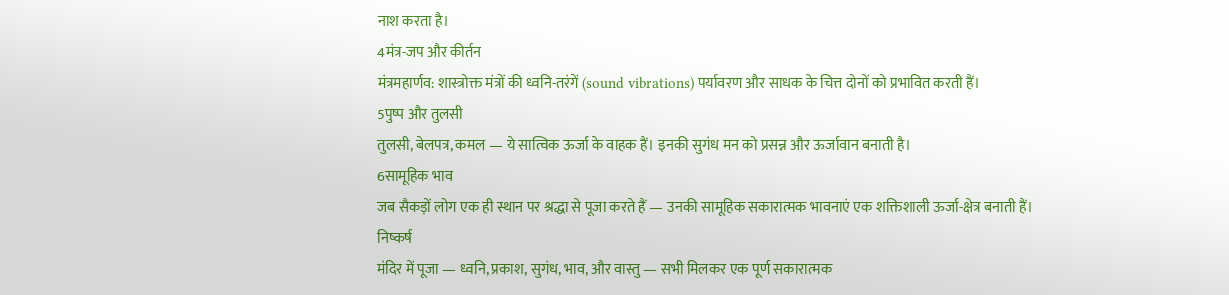नाश करता है।
4मंत्र-जप और कीर्तन
मंत्रमहार्णव: शास्त्रोक्त मंत्रों की ध्वनि-तरंगें (sound vibrations) पर्यावरण और साधक के चित्त दोनों को प्रभावित करती हैं।
5पुष्प और तुलसी
तुलसी, बेलपत्र, कमल — ये सात्विक ऊर्जा के वाहक हैं। इनकी सुगंध मन को प्रसन्न और ऊर्जावान बनाती है।
6सामूहिक भाव
जब सैकड़ों लोग एक ही स्थान पर श्रद्धा से पूजा करते हैं — उनकी सामूहिक सकारात्मक भावनाएं एक शक्तिशाली ऊर्जा-क्षेत्र बनाती हैं।
निष्कर्ष
मंदिर में पूजा — ध्वनि, प्रकाश, सुगंध, भाव, और वास्तु — सभी मिलकर एक पूर्ण सकारात्मक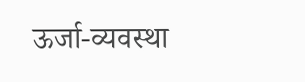ऊर्जा-व्यवस्था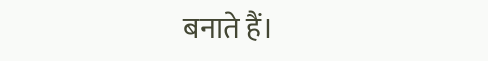बनाते हैं।